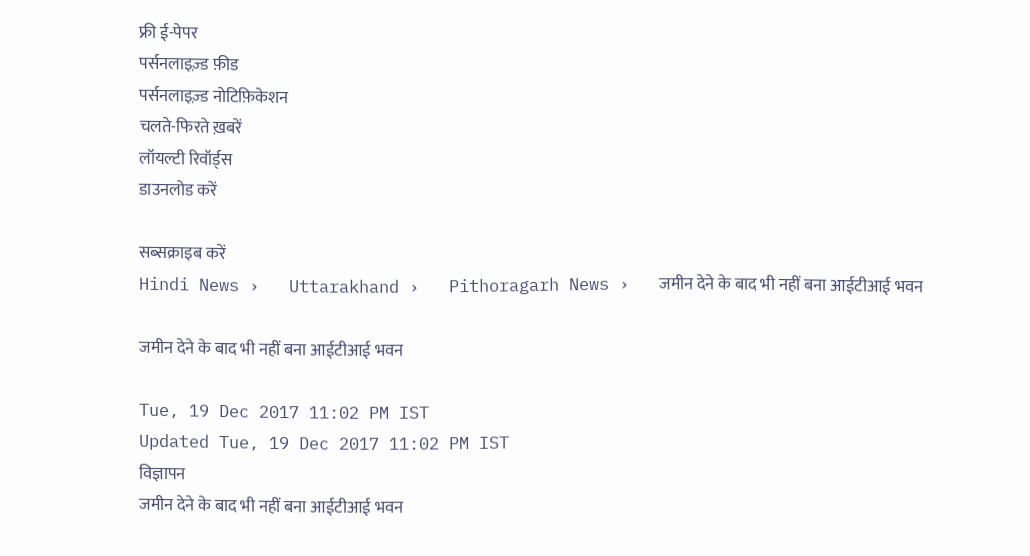फ्री ई-पेपर
पर्सनलाइज़्ड फ़ीड
पर्सनलाइज़्ड नोटिफ़िकेशन
चलते-फिरते ख़बरें
लॉयल्टी रिवॉर्ड्स
डाउनलोड करें

सब्सक्राइब करें
Hindi News ›   Uttarakhand ›   Pithoragarh News ›   जमीन देने के बाद भी नहीं बना आईटीआई भवन

जमीन देने के बाद भी नहीं बना आईटीआई भवन

Tue, 19 Dec 2017 11:02 PM IST
Updated Tue, 19 Dec 2017 11:02 PM IST
विज्ञापन
जमीन देने के बाद भी नहीं बना आईटीआई भवन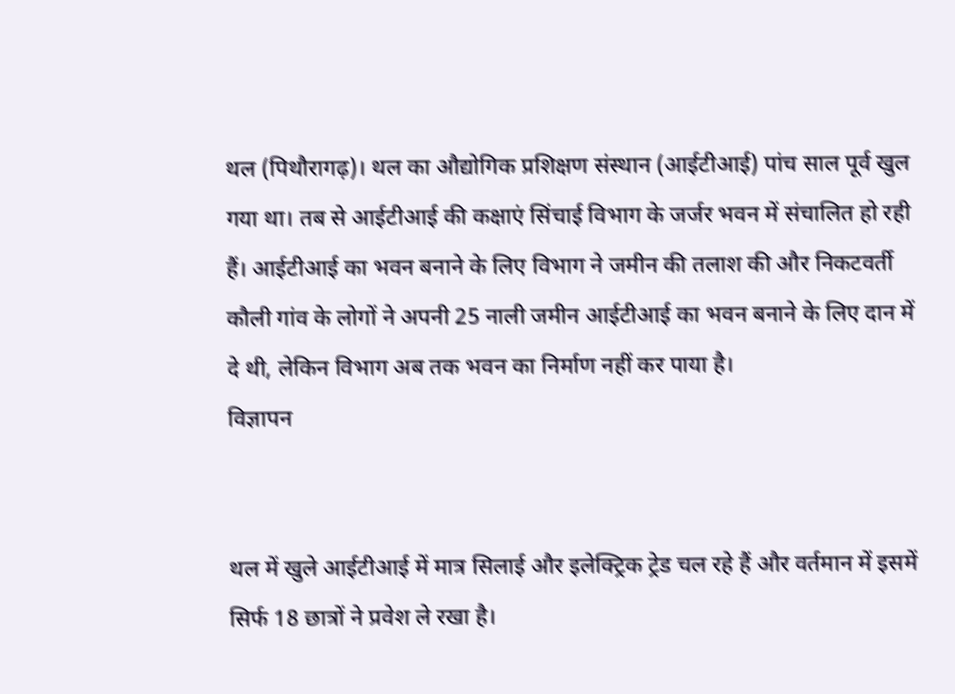थल (पिथौरागढ़)। थल का औद्योगिक प्रशिक्षण संस्थान (आईटीआई) पांच साल पूर्व खुल गया था। तब से आईटीआई की कक्षाएं सिंचाई विभाग के जर्जर भवन में संचालित हो रही हैं। आईटीआई का भवन बनाने के लिए विभाग ने जमीन की तलाश की और निकटवर्ती कौली गांव के लोगों ने अपनी 25 नाली जमीन आईटीआई का भवन बनाने के लिए दान में दे थी, लेकिन विभाग अब तक भवन का निर्माण नहीं कर पाया है।
विज्ञापन


थल में खुले आईटीआई में मात्र सिलाई और इलेक्ट्रिक ट्रेड चल रहे हैं और वर्तमान में इसमें सिर्फ 18 छात्रों ने प्रवेश ले रखा है।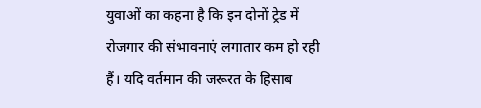युवाओं का कहना है कि इन दोनों ट्रेड में रोजगार की संभावनाएं लगातार कम हो रही हैं। यदि वर्तमान की जरूरत के हिसाब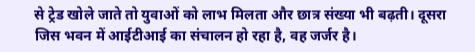से ट्रेड खोले जाते तो युवाओं को लाभ मिलता और छात्र संख्या भी बढ़ती। दूसरा जिस भवन में आईटीआई का संचालन हो रहा है, वह जर्जर है।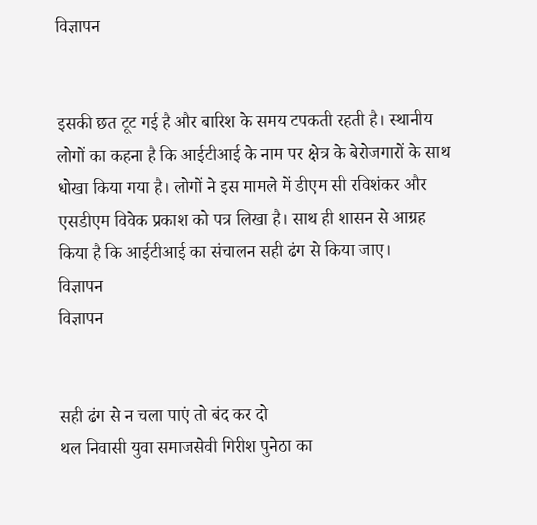विज्ञापन


इसकी छत टूट गई है और बारिश के समय टपकती रहती है। स्थानीय लोगों का कहना है कि आईटीआई के नाम पर क्षेत्र के बेरोजगारों के साथ धोखा किया गया है। लोगों ने इस मामले में डीएम सी रविशंकर और एसडीएम विवेक प्रकाश को पत्र लिखा है। साथ ही शासन से आग्रह किया है कि आईटीआई का संचालन सही ढंग से किया जाए।
विज्ञापन
विज्ञापन


सही ढंग से न चला पाएं तो बंद कर दो
थल निवासी युवा समाजसेवी गिरीश पुनेठा का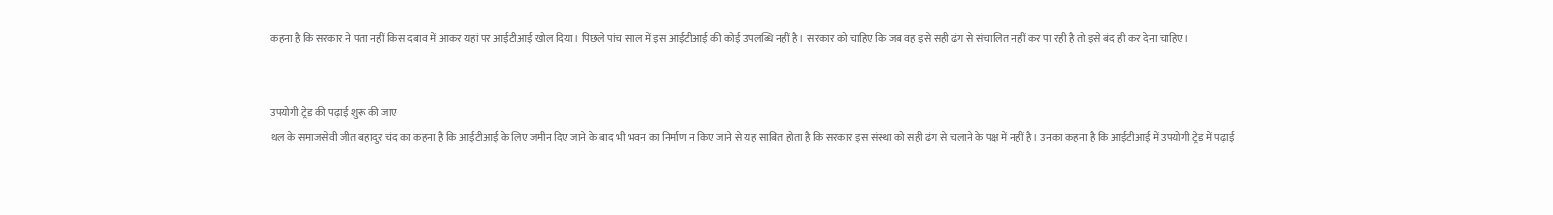कहना है कि सरकार ने पता नहीं किस दबाव में आकर यहां पर आईटीआई खोल दिया। पिछले पांच साल में इस आईटीआई की कोई उपलब्धि नहीं है। सरकार को चाहिए कि जब वह इसे सही ढंग से संचालित नहीं कर पा रही है तो इसे बंद ही कर देना चाहिए।


उपयोगी ट्रेड की पढ़ाई शुरू की जाए
थल के समाजसेवी जीत बहादुर चंद का कहना है कि आईटीआई के लिए जमीन दिए जाने के बाद भी भवन का निर्माण न किए जाने से यह साबित होता है कि सरकार इस संस्था को सही ढंग से चलाने के पक्ष में नहीं है। उनका कहना है कि आईटीआई में उपयोगी ट्रेड में पढ़ाई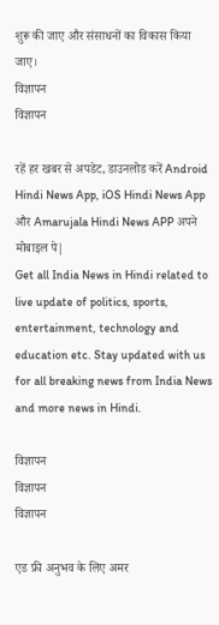शुरू की जाए और संसाधनों का विकास किया जाए।
विज्ञापन
विज्ञापन

रहें हर खबर से अपडेट, डाउनलोड करें Android Hindi News App, iOS Hindi News App और Amarujala Hindi News APP अपने मोबाइल पे|
Get all India News in Hindi related to live update of politics, sports, entertainment, technology and education etc. Stay updated with us for all breaking news from India News and more news in Hindi.

विज्ञापन
विज्ञापन
विज्ञापन

एड फ्री अनुभव के लिए अमर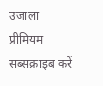उजाला प्रीमियम सब्सक्राइब करें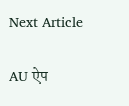Next Article

AU ऐप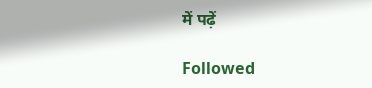में पढ़ें

Followed